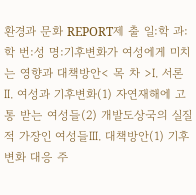환경과 문화 REPORT제 출 일:학 과:학 번:성 명:기후변화가 여성에게 미치는 영향과 대책방안< 목 차 >Ⅰ. 서론Ⅱ. 여성과 기후변화(1) 자연재해에 고통 받는 여성들(2) 개발도상국의 실질적 가장인 여성들Ⅲ. 대책방안(1) 기후 변화 대응 주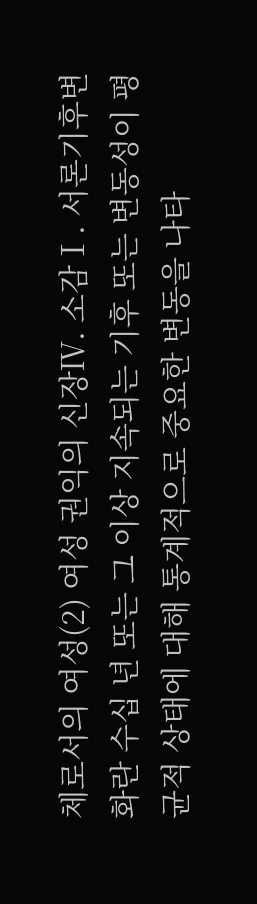체로서의 여성(2) 여성 권익의 신장Ⅳ. 소감Ⅰ. 서론기후변화란 수십 년 또는 그 이상 지속되는 기후 또는 변동성이 평균적 상태에 대해 통계적으로 중요한 변동을 나타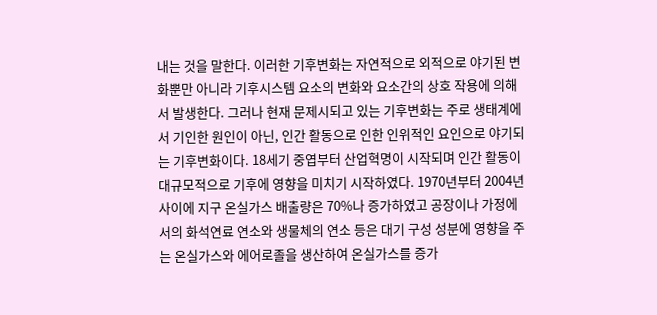내는 것을 말한다. 이러한 기후변화는 자연적으로 외적으로 야기된 변화뿐만 아니라 기후시스템 요소의 변화와 요소간의 상호 작용에 의해서 발생한다. 그러나 현재 문제시되고 있는 기후변화는 주로 생태계에서 기인한 원인이 아닌, 인간 활동으로 인한 인위적인 요인으로 야기되는 기후변화이다. 18세기 중엽부터 산업혁명이 시작되며 인간 활동이 대규모적으로 기후에 영향을 미치기 시작하였다. 1970년부터 2004년 사이에 지구 온실가스 배출량은 70%나 증가하였고 공장이나 가정에서의 화석연료 연소와 생물체의 연소 등은 대기 구성 성분에 영향을 주는 온실가스와 에어로졸을 생산하여 온실가스를 증가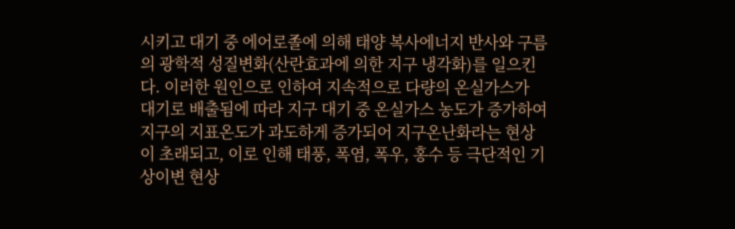시키고 대기 중 에어로졸에 의해 태양 복사에너지 반사와 구름의 광학적 성질변화(산란효과에 의한 지구 냉각화)를 일으킨다. 이러한 원인으로 인하여 지속적으로 다량의 온실가스가 대기로 배출됨에 따라 지구 대기 중 온실가스 농도가 증가하여 지구의 지표온도가 과도하게 증가되어 지구온난화라는 현상이 초래되고, 이로 인해 태풍, 폭염, 폭우, 홍수 등 극단적인 기상이변 현상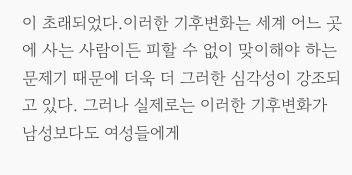이 초래되었다.이러한 기후변화는 세계 어느 곳에 사는 사람이든 피할 수 없이 맞이해야 하는 문제기 때문에 더욱 더 그러한 심각성이 강조되고 있다. 그러나 실제로는 이러한 기후변화가 남성보다도 여성들에게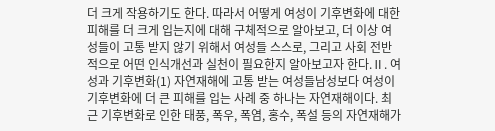더 크게 작용하기도 한다. 따라서 어떻게 여성이 기후변화에 대한 피해를 더 크게 입는지에 대해 구체적으로 알아보고, 더 이상 여성들이 고통 받지 않기 위해서 여성들 스스로, 그리고 사회 전반적으로 어떤 인식개선과 실천이 필요한지 알아보고자 한다.Ⅱ. 여성과 기후변화(1) 자연재해에 고통 받는 여성들남성보다 여성이 기후변화에 더 큰 피해를 입는 사례 중 하나는 자연재해이다. 최근 기후변화로 인한 태풍, 폭우, 폭염, 홍수, 폭설 등의 자연재해가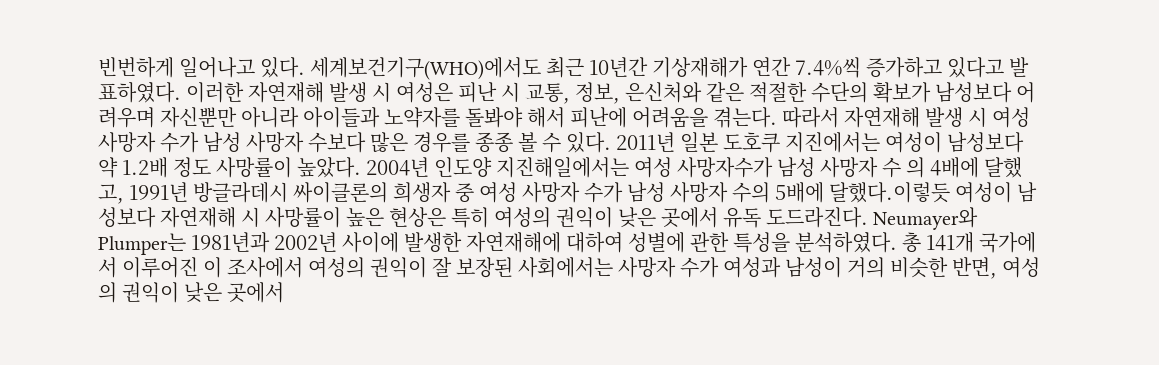빈번하게 일어나고 있다. 세계보건기구(WHO)에서도 최근 10년간 기상재해가 연간 7.4%씩 증가하고 있다고 발표하였다. 이러한 자연재해 발생 시 여성은 피난 시 교통, 정보, 은신처와 같은 적절한 수단의 확보가 남성보다 어려우며 자신뿐만 아니라 아이들과 노약자를 돌봐야 해서 피난에 어려움을 겪는다. 따라서 자연재해 발생 시 여성 사망자 수가 남성 사망자 수보다 많은 경우를 종종 볼 수 있다. 2011년 일본 도호쿠 지진에서는 여성이 남성보다 약 1.2배 정도 사망률이 높았다. 2004년 인도양 지진해일에서는 여성 사망자수가 남성 사망자 수 의 4배에 달했고, 1991년 방글라데시 싸이클론의 희생자 중 여성 사망자 수가 남성 사망자 수의 5배에 달했다.이렇듯 여성이 남성보다 자연재해 시 사망률이 높은 현상은 특히 여성의 권익이 낮은 곳에서 유독 도드라진다. Neumayer와 Plumper는 1981년과 2002년 사이에 발생한 자연재해에 대하여 성별에 관한 특성을 분석하였다. 총 141개 국가에서 이루어진 이 조사에서 여성의 권익이 잘 보장된 사회에서는 사망자 수가 여성과 남성이 거의 비슷한 반면, 여성의 권익이 낮은 곳에서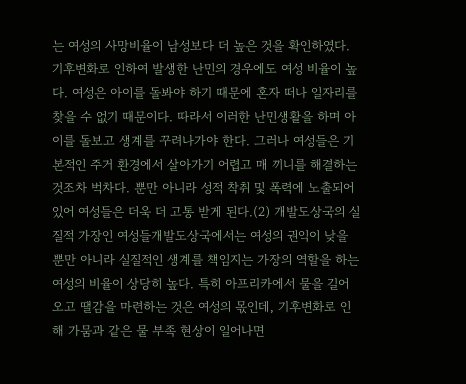는 여성의 사망비율이 남성보다 더 높은 것을 확인하였다.기후변화로 인하여 발생한 난민의 경우에도 여성 비율이 높다. 여성은 아이를 돌봐야 하기 때문에 혼자 떠나 일자리를 찾을 수 없기 때문이다. 따라서 이러한 난민생활을 하며 아이를 돌보고 생계를 꾸려나가야 한다. 그러나 여성들은 기본적인 주거 환경에서 살아가기 어렵고 매 끼니를 해결하는 것조차 벅차다. 뿐만 아니라 성적 착취 및 폭력에 노출되어 있어 여성들은 더욱 더 고통 받게 된다.(2) 개발도상국의 실질적 가장인 여성들개발도상국에서는 여성의 권익이 낮을 뿐만 아니라 실질적인 생계를 책임지는 가장의 역할을 하는 여성의 비율이 상당히 높다. 특히 아프리카에서 물을 길어 오고 땔감을 마련하는 것은 여성의 몫인데, 기후변화로 인해 가뭄과 같은 물 부족 현상이 일어나면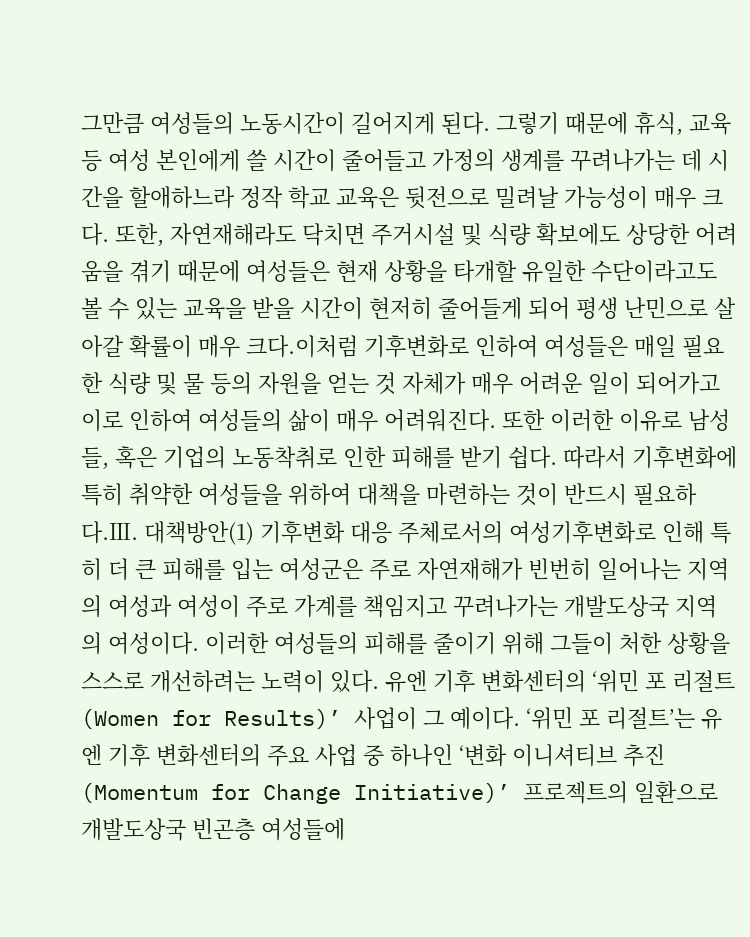그만큼 여성들의 노동시간이 길어지게 된다. 그렇기 때문에 휴식, 교육 등 여성 본인에게 쓸 시간이 줄어들고 가정의 생계를 꾸려나가는 데 시간을 할애하느라 정작 학교 교육은 뒷전으로 밀려날 가능성이 매우 크다. 또한, 자연재해라도 닥치면 주거시설 및 식량 확보에도 상당한 어려움을 겪기 때문에 여성들은 현재 상황을 타개할 유일한 수단이라고도 볼 수 있는 교육을 받을 시간이 현저히 줄어들게 되어 평생 난민으로 살아갈 확률이 매우 크다.이처럼 기후변화로 인하여 여성들은 매일 필요한 식량 및 물 등의 자원을 얻는 것 자체가 매우 어려운 일이 되어가고 이로 인하여 여성들의 삶이 매우 어려워진다. 또한 이러한 이유로 남성들, 혹은 기업의 노동착취로 인한 피해를 받기 쉽다. 따라서 기후변화에 특히 취약한 여성들을 위하여 대책을 마련하는 것이 반드시 필요하다.Ⅲ. 대책방안(1) 기후변화 대응 주체로서의 여성기후변화로 인해 특히 더 큰 피해를 입는 여성군은 주로 자연재해가 빈번히 일어나는 지역의 여성과 여성이 주로 가계를 책임지고 꾸려나가는 개발도상국 지역의 여성이다. 이러한 여성들의 피해를 줄이기 위해 그들이 처한 상황을 스스로 개선하려는 노력이 있다. 유엔 기후 변화센터의 ‘위민 포 리절트(Women for Results)’ 사업이 그 예이다. ‘위민 포 리절트’는 유엔 기후 변화센터의 주요 사업 중 하나인 ‘변화 이니셔티브 추진(Momentum for Change Initiative)’ 프로젝트의 일환으로 개발도상국 빈곤층 여성들에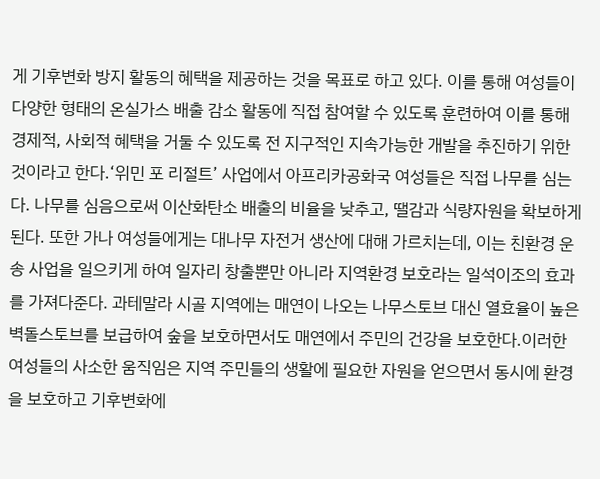게 기후변화 방지 활동의 혜택을 제공하는 것을 목표로 하고 있다. 이를 통해 여성들이 다양한 형태의 온실가스 배출 감소 활동에 직접 참여할 수 있도록 훈련하여 이를 통해 경제적, 사회적 혜택을 거둘 수 있도록 전 지구적인 지속가능한 개발을 추진하기 위한 것이라고 한다.‘위민 포 리절트’ 사업에서 아프리카공화국 여성들은 직접 나무를 심는다. 나무를 심음으로써 이산화탄소 배출의 비율을 낮추고, 땔감과 식량자원을 확보하게 된다. 또한 가나 여성들에게는 대나무 자전거 생산에 대해 가르치는데, 이는 친환경 운송 사업을 일으키게 하여 일자리 창출뿐만 아니라 지역환경 보호라는 일석이조의 효과를 가져다준다. 과테말라 시골 지역에는 매연이 나오는 나무스토브 대신 열효율이 높은 벽돌스토브를 보급하여 숲을 보호하면서도 매연에서 주민의 건강을 보호한다.이러한 여성들의 사소한 움직임은 지역 주민들의 생활에 필요한 자원을 얻으면서 동시에 환경을 보호하고 기후변화에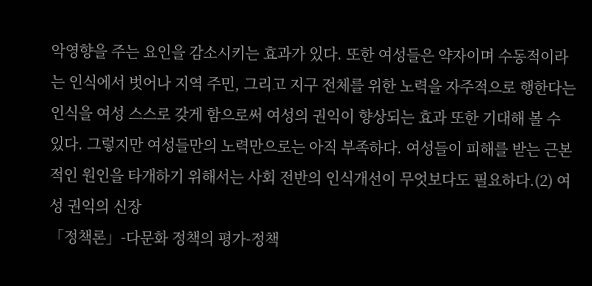악영향을 주는 요인을 감소시키는 효과가 있다. 또한 여성들은 약자이며 수동적이라는 인식에서 벗어나 지역 주민, 그리고 지구 전체를 위한 노력을 자주적으로 행한다는 인식을 여성 스스로 갖게 함으로써 여성의 권익이 향상되는 효과 또한 기대해 볼 수 있다. 그렇지만 여성들만의 노력만으로는 아직 부족하다. 여성들이 피해를 받는 근본적인 원인을 타개하기 위해서는 사회 전반의 인식개선이 무엇보다도 필요하다.(2) 여성 권익의 신장
「정책론」-다문화 정책의 평가-정책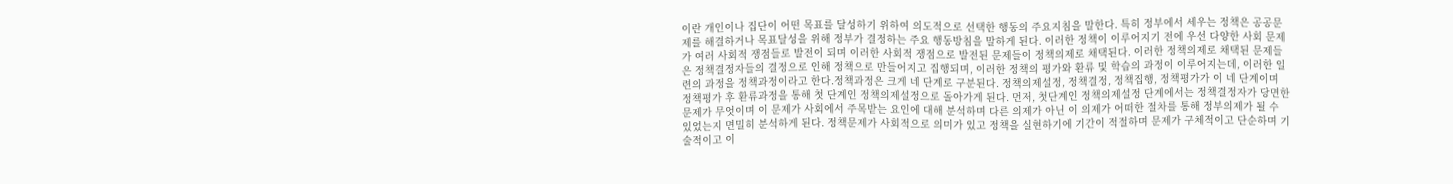이란 개인이나 집단이 어떤 목표를 달성하기 위하여 의도적으로 선택한 행동의 주요지침을 말한다. 특히 정부에서 세우는 정책은 공공문제를 해결하거나 목표달성을 위해 정부가 결정하는 주요 행동방침을 말하게 된다. 이러한 정책이 이루어지기 전에 우선 다양한 사회 문제가 여러 사회적 쟁점들로 발전이 되며 이러한 사회적 쟁점으로 발전된 문제들이 정책의제로 채택된다. 이러한 정책의제로 채택된 문제들은 정책결정자들의 결정으로 인해 정책으로 만들어지고 집행되며, 이러한 정책의 평가와 환류 및 학습의 과정이 이루어지는데, 이러한 일련의 과정을 정책과정이라고 한다.정책과정은 크게 네 단계로 구분된다. 정책의제설정, 정책결정, 정책집행, 정책평가가 이 네 단계이며 정책평가 후 환류과정을 통해 첫 단계인 정책의제설정으로 돌아가게 된다. 먼저, 첫단계인 정책의제설정 단계에서는 정책결정자가 당면한 문제가 무엇이며 이 문제가 사회에서 주목받는 요인에 대해 분석하며 다른 의제가 아닌 이 의제가 어떠한 절차를 통해 정부의제가 될 수 있었는지 면밀히 분석하게 된다. 정책문제가 사회적으로 의미가 있고 정책을 실현하기에 기간이 적절하며 문제가 구체적이고 단순하며 기술적이고 이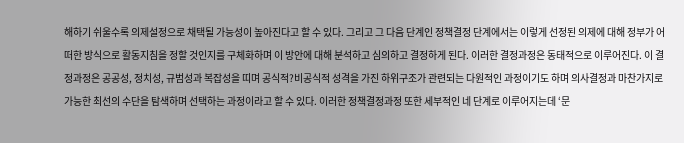해하기 쉬울수록 의제설정으로 채택될 가능성이 높아진다고 할 수 있다. 그리고 그 다음 단계인 정책결정 단계에서는 이렇게 선정된 의제에 대해 정부가 어떠한 방식으로 활동지침을 정할 것인지를 구체화하며 이 방안에 대해 분석하고 심의하고 결정하게 된다. 이러한 결정과정은 동태적으로 이루어진다. 이 결정과정은 공공성, 정치성, 규범성과 복잡성을 띠며 공식적?비공식적 성격을 가진 하위구조가 관련되는 다원적인 과정이기도 하며 의사결정과 마찬가지로 가능한 최선의 수단을 탐색하며 선택하는 과정이라고 할 수 있다. 이러한 정책결정과정 또한 세부적인 네 단계로 이루어지는데 ‘문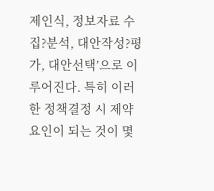제인식, 정보자료 수집?분석, 대안작성?평가, 대안선택’으로 이루어진다. 특히 이러한 정책결정 시 제약요인이 되는 것이 몇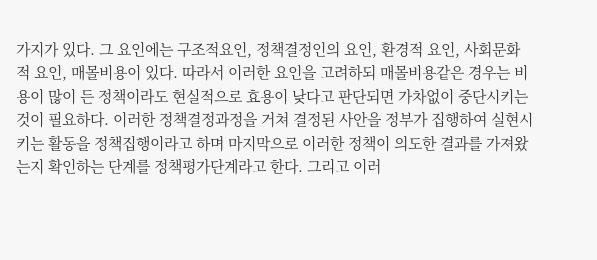가지가 있다. 그 요인에는 구조적요인, 정책결정인의 요인, 환경적 요인, 사회문화적 요인, 매몰비용이 있다. 따라서 이러한 요인을 고려하되 매몰비용같은 경우는 비용이 많이 든 정책이라도 현실적으로 효용이 낮다고 판단되면 가차없이 중단시키는 것이 필요하다. 이러한 정책결정과정을 거쳐 결정된 사안을 정부가 집행하여 실현시키는 활동을 정책집행이라고 하며 마지막으로 이러한 정책이 의도한 결과를 가져왔는지 확인하는 단계를 정책평가단계라고 한다. 그리고 이러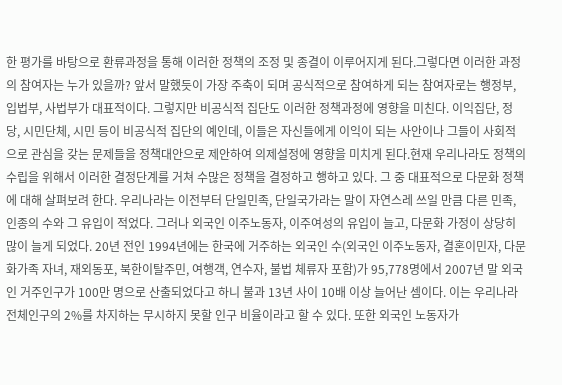한 평가를 바탕으로 환류과정을 통해 이러한 정책의 조정 및 종결이 이루어지게 된다.그렇다면 이러한 과정의 참여자는 누가 있을까? 앞서 말했듯이 가장 주축이 되며 공식적으로 참여하게 되는 참여자로는 행정부, 입법부, 사법부가 대표적이다. 그렇지만 비공식적 집단도 이러한 정책과정에 영향을 미친다. 이익집단, 정당, 시민단체, 시민 등이 비공식적 집단의 예인데, 이들은 자신들에게 이익이 되는 사안이나 그들이 사회적으로 관심을 갖는 문제들을 정책대안으로 제안하여 의제설정에 영향을 미치게 된다.현재 우리나라도 정책의 수립을 위해서 이러한 결정단계를 거쳐 수많은 정책을 결정하고 행하고 있다. 그 중 대표적으로 다문화 정책에 대해 살펴보려 한다. 우리나라는 이전부터 단일민족, 단일국가라는 말이 자연스레 쓰일 만큼 다른 민족, 인종의 수와 그 유입이 적었다. 그러나 외국인 이주노동자, 이주여성의 유입이 늘고, 다문화 가정이 상당히 많이 늘게 되었다. 20년 전인 1994년에는 한국에 거주하는 외국인 수(외국인 이주노동자, 결혼이민자, 다문화가족 자녀, 재외동포, 북한이탈주민, 여행객, 연수자, 불법 체류자 포함)가 95,778명에서 2007년 말 외국인 거주인구가 100만 명으로 산출되었다고 하니 불과 13년 사이 10배 이상 늘어난 셈이다. 이는 우리나라 전체인구의 2%를 차지하는 무시하지 못할 인구 비율이라고 할 수 있다. 또한 외국인 노동자가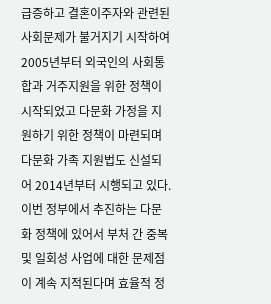급증하고 결혼이주자와 관련된 사회문제가 불거지기 시작하여 2005년부터 외국인의 사회통합과 거주지원을 위한 정책이 시작되었고 다문화 가정을 지원하기 위한 정책이 마련되며 다문화 가족 지원법도 신설되어 2014년부터 시행되고 있다.이번 정부에서 추진하는 다문화 정책에 있어서 부처 간 중복 및 일회성 사업에 대한 문제점이 계속 지적된다며 효율적 정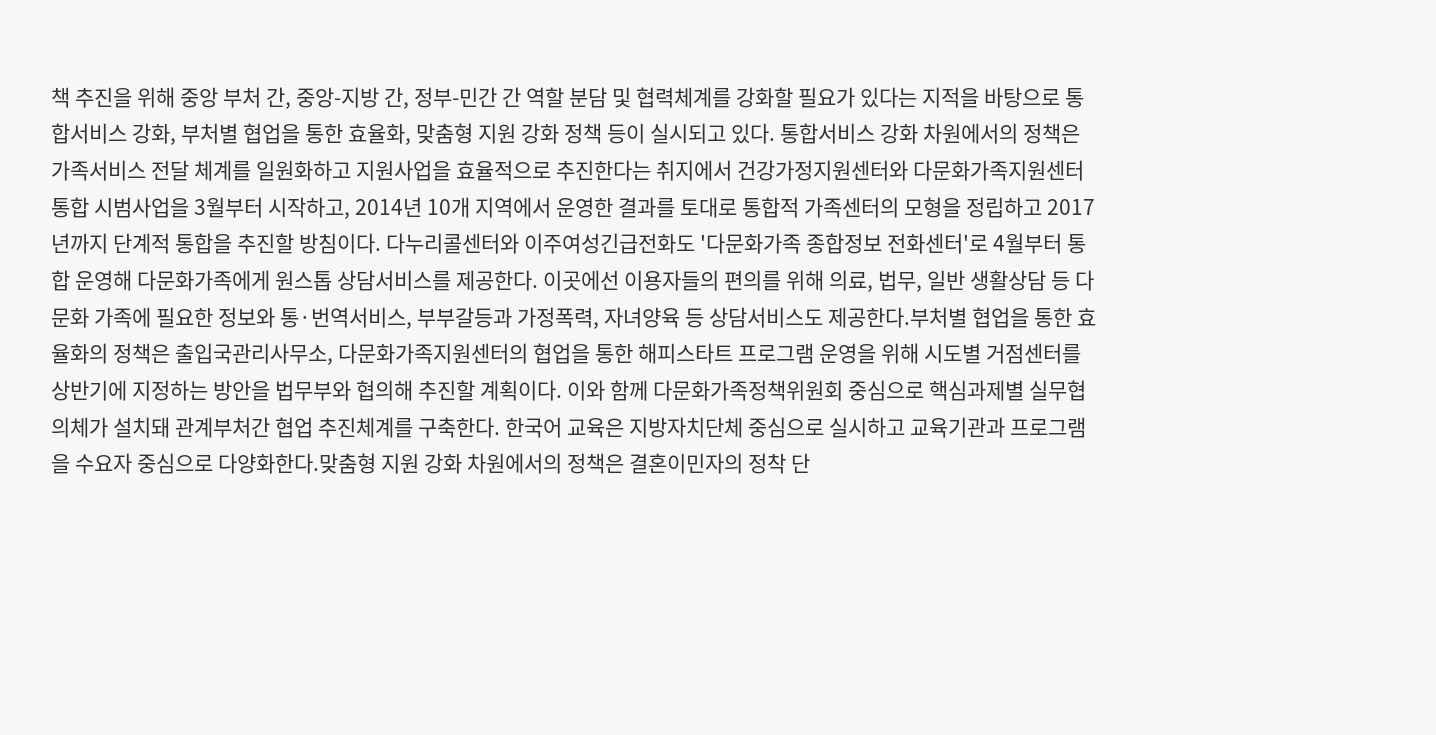책 추진을 위해 중앙 부처 간, 중앙-지방 간, 정부-민간 간 역할 분담 및 협력체계를 강화할 필요가 있다는 지적을 바탕으로 통합서비스 강화, 부처별 협업을 통한 효율화, 맞춤형 지원 강화 정책 등이 실시되고 있다. 통합서비스 강화 차원에서의 정책은 가족서비스 전달 체계를 일원화하고 지원사업을 효율적으로 추진한다는 취지에서 건강가정지원센터와 다문화가족지원센터 통합 시범사업을 3월부터 시작하고, 2014년 10개 지역에서 운영한 결과를 토대로 통합적 가족센터의 모형을 정립하고 2017년까지 단계적 통합을 추진할 방침이다. 다누리콜센터와 이주여성긴급전화도 '다문화가족 종합정보 전화센터'로 4월부터 통합 운영해 다문화가족에게 원스톱 상담서비스를 제공한다. 이곳에선 이용자들의 편의를 위해 의료, 법무, 일반 생활상담 등 다문화 가족에 필요한 정보와 통·번역서비스, 부부갈등과 가정폭력, 자녀양육 등 상담서비스도 제공한다.부처별 협업을 통한 효율화의 정책은 출입국관리사무소, 다문화가족지원센터의 협업을 통한 해피스타트 프로그램 운영을 위해 시도별 거점센터를 상반기에 지정하는 방안을 법무부와 협의해 추진할 계획이다. 이와 함께 다문화가족정책위원회 중심으로 핵심과제별 실무협의체가 설치돼 관계부처간 협업 추진체계를 구축한다. 한국어 교육은 지방자치단체 중심으로 실시하고 교육기관과 프로그램을 수요자 중심으로 다양화한다.맞춤형 지원 강화 차원에서의 정책은 결혼이민자의 정착 단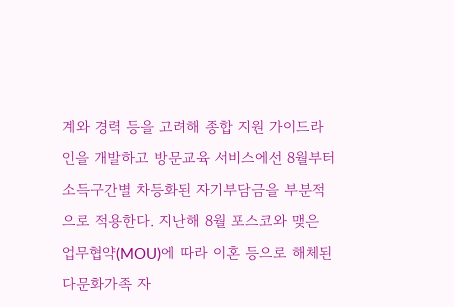계와 경력 등을 고려해 종합 지원 가이드라인을 개발하고 방문교육 서비스에선 8월부터 소득구간별 차등화된 자기부담금을 부분적으로 적용한다. 지난해 8월 포스코와 맺은 업무협약(MOU)에 따라 이혼 등으로 해체된 다문화가족 자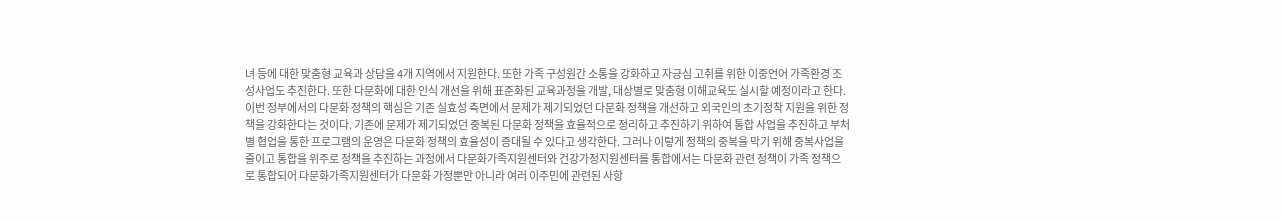녀 등에 대한 맞춤형 교육과 상담을 4개 지역에서 지원한다. 또한 가족 구성원간 소통을 강화하고 자긍심 고취를 위한 이중언어 가족환경 조성사업도 추진한다. 또한 다문화에 대한 인식 개선을 위해 표준화된 교육과정을 개발, 대상별로 맞춤형 이해교육도 실시할 예정이라고 한다.이번 정부에서의 다문화 정책의 핵심은 기존 실효성 측면에서 문제가 제기되었던 다문화 정책을 개선하고 외국인의 초기정착 지원을 위한 정책을 강화한다는 것이다. 기존에 문제가 제기되었던 중복된 다문화 정책을 효율적으로 정리하고 추진하기 위하여 통합 사업을 추진하고 부처별 협업을 통한 프로그램의 운영은 다문화 정책의 효율성이 증대될 수 있다고 생각한다. 그러나 이렇게 정책의 중복을 막기 위해 중복사업을 줄이고 통합을 위주로 정책을 추진하는 과정에서 다문화가족지원센터와 건강가정지원센터를 통합에서는 다문화 관련 정책이 가족 정책으로 통합되어 다문화가족지원센터가 다문화 가정뿐만 아니라 여러 이주민에 관련된 사항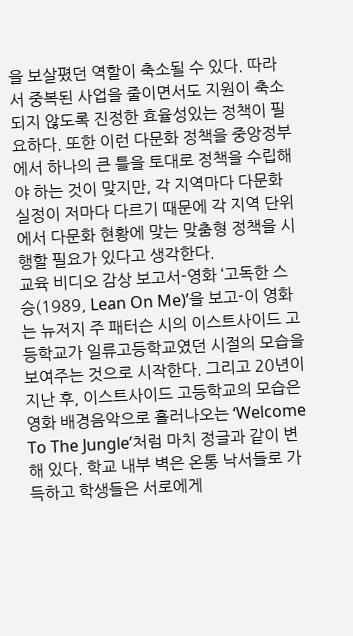을 보살폈던 역할이 축소될 수 있다. 따라서 중복된 사업을 줄이면서도 지원이 축소되지 않도록 진정한 효율성있는 정책이 필요하다. 또한 이런 다문화 정책을 중앙정부에서 하나의 큰 틀을 토대로 정책을 수립해야 하는 것이 맞지만, 각 지역마다 다문화 실정이 저마다 다르기 때문에 각 지역 단위에서 다문화 현황에 맞는 맞춤형 정책을 시행할 필요가 있다고 생각한다.
교육 비디오 감상 보고서-영화 ‘고독한 스승(1989, Lean On Me)’을 보고-이 영화는 뉴저지 주 패터슨 시의 이스트사이드 고등학교가 일류고등학교였던 시절의 모습을 보여주는 것으로 시작한다. 그리고 20년이 지난 후, 이스트사이드 고등학교의 모습은 영화 배경음악으로 흘러나오는 ‘Welcome To The Jungle’처럼 마치 정글과 같이 변해 있다. 학교 내부 벽은 온통 낙서들로 가득하고 학생들은 서로에게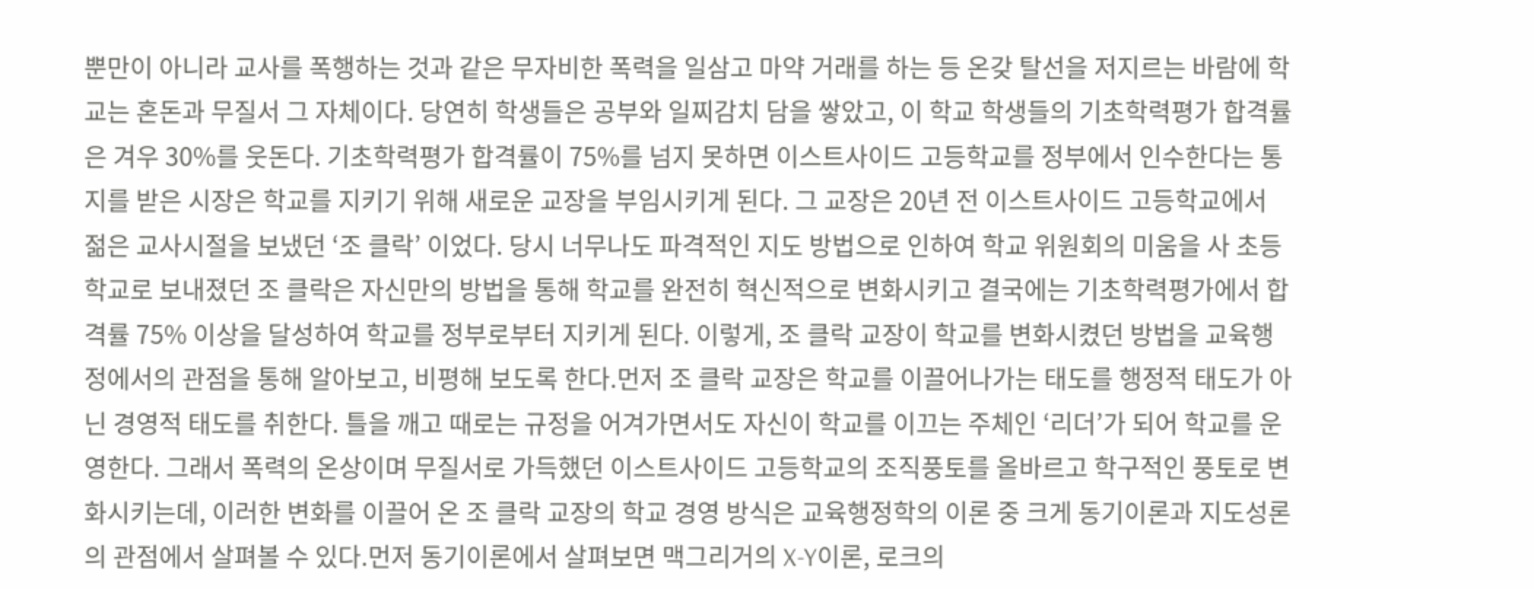뿐만이 아니라 교사를 폭행하는 것과 같은 무자비한 폭력을 일삼고 마약 거래를 하는 등 온갖 탈선을 저지르는 바람에 학교는 혼돈과 무질서 그 자체이다. 당연히 학생들은 공부와 일찌감치 담을 쌓았고, 이 학교 학생들의 기초학력평가 합격률은 겨우 30%를 웃돈다. 기초학력평가 합격률이 75%를 넘지 못하면 이스트사이드 고등학교를 정부에서 인수한다는 통지를 받은 시장은 학교를 지키기 위해 새로운 교장을 부임시키게 된다. 그 교장은 20년 전 이스트사이드 고등학교에서 젊은 교사시절을 보냈던 ‘조 클락’ 이었다. 당시 너무나도 파격적인 지도 방법으로 인하여 학교 위원회의 미움을 사 초등학교로 보내졌던 조 클락은 자신만의 방법을 통해 학교를 완전히 혁신적으로 변화시키고 결국에는 기초학력평가에서 합격률 75% 이상을 달성하여 학교를 정부로부터 지키게 된다. 이렇게, 조 클락 교장이 학교를 변화시켰던 방법을 교육행정에서의 관점을 통해 알아보고, 비평해 보도록 한다.먼저 조 클락 교장은 학교를 이끌어나가는 태도를 행정적 태도가 아닌 경영적 태도를 취한다. 틀을 깨고 때로는 규정을 어겨가면서도 자신이 학교를 이끄는 주체인 ‘리더’가 되어 학교를 운영한다. 그래서 폭력의 온상이며 무질서로 가득했던 이스트사이드 고등학교의 조직풍토를 올바르고 학구적인 풍토로 변화시키는데, 이러한 변화를 이끌어 온 조 클락 교장의 학교 경영 방식은 교육행정학의 이론 중 크게 동기이론과 지도성론의 관점에서 살펴볼 수 있다.먼저 동기이론에서 살펴보면 맥그리거의 X-Y이론, 로크의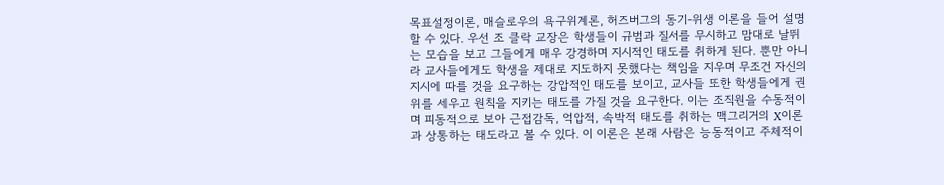목표설정이론, 매슬로우의 욕구위계론, 허즈버그의 동기-위생 이론을 들어 설명할 수 있다. 우선 조 클락 교장은 학생들이 규범과 질서를 무시하고 맘대로 날뛰는 모습을 보고 그들에게 매우 강경하며 지시적인 태도를 취하게 된다. 뿐만 아니라 교사들에게도 학생을 제대로 지도하지 못했다는 책임을 지우며 무조건 자신의 지시에 따를 것을 요구하는 강압적인 태도를 보이고, 교사들 또한 학생들에게 권위를 세우고 원칙을 지키는 태도를 가질 것을 요구한다. 이는 조직원을 수동적이며 피동적으로 보아 근접감독, 억압적, 속박적 태도를 취하는 맥그리거의 X이론과 상통하는 태도라고 볼 수 있다. 이 이론은 본래 사람은 능동적이고 주체적이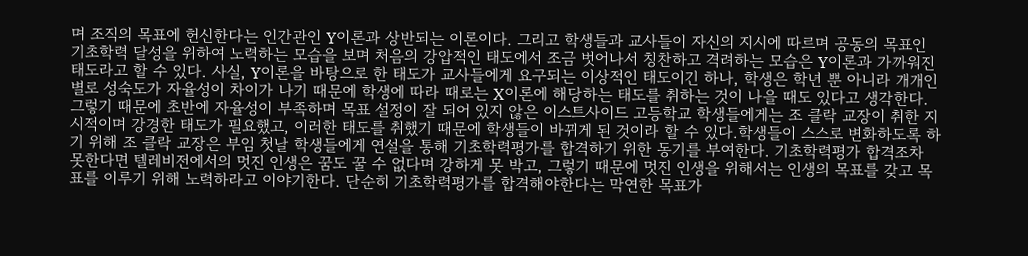며 조직의 목표에 헌신한다는 인간관인 Y이론과 상반되는 이론이다. 그리고 학생들과 교사들이 자신의 지시에 따르며 공동의 목표인 기초학력 달성을 위하여 노력하는 모습을 보며 처음의 강압적인 태도에서 조금 벗어나서 칭찬하고 격려하는 모습은 Y이론과 가까워진 태도라고 할 수 있다. 사실, Y이론을 바탕으로 한 태도가 교사들에게 요구되는 이상적인 태도이긴 하나, 학생은 학년 뿐 아니라 개개인별로 성숙도가 자율성이 차이가 나기 때문에 학생에 따라 때로는 X이론에 해당하는 태도를 취하는 것이 나을 때도 있다고 생각한다. 그렇기 때문에 초반에 자율성이 부족하며 목표 설정이 잘 되어 있지 않은 이스트사이드 고등학교 학생들에게는 조 클락 교장이 취한 지시적이며 강경한 태도가 필요했고, 이러한 태도를 취했기 때문에 학생들이 바뀌게 된 것이라 할 수 있다.학생들이 스스로 변화하도록 하기 위해 조 클락 교장은 부임 첫날 학생들에게 연설을 통해 기초학력평가를 합격하기 위한 동기를 부여한다. 기초학력평가 합격조차 못한다면 텔레비전에서의 멋진 인생은 꿈도 꿀 수 없다며 강하게 못 박고, 그렇기 때문에 멋진 인생을 위해서는 인생의 목표를 갖고 목표를 이루기 위해 노력하라고 이야기한다. 단순히 기초학력평가를 합격해야한다는 막연한 목표가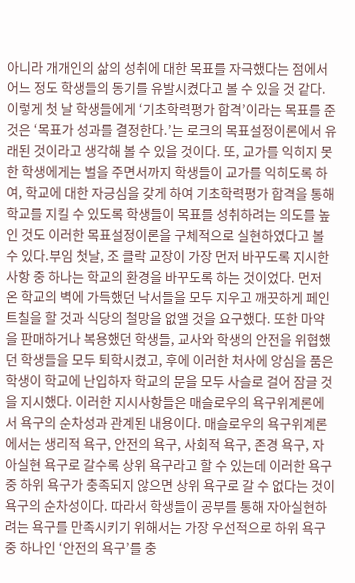아니라 개개인의 삶의 성취에 대한 목표를 자극했다는 점에서 어느 정도 학생들의 동기를 유발시켰다고 볼 수 있을 것 같다. 이렇게 첫 날 학생들에게 ‘기초학력평가 합격’이라는 목표를 준 것은 ‘목표가 성과를 결정한다.’는 로크의 목표설정이론에서 유래된 것이라고 생각해 볼 수 있을 것이다. 또, 교가를 익히지 못한 학생에게는 벌을 주면서까지 학생들이 교가를 익히도록 하여, 학교에 대한 자긍심을 갖게 하여 기초학력평가 합격을 통해 학교를 지킬 수 있도록 학생들이 목표를 성취하려는 의도를 높인 것도 이러한 목표설정이론을 구체적으로 실현하였다고 볼 수 있다.부임 첫날, 조 클락 교장이 가장 먼저 바꾸도록 지시한 사항 중 하나는 학교의 환경을 바꾸도록 하는 것이었다. 먼저 온 학교의 벽에 가득했던 낙서들을 모두 지우고 깨끗하게 페인트칠을 할 것과 식당의 철망을 없앨 것을 요구했다. 또한 마약을 판매하거나 복용했던 학생들, 교사와 학생의 안전을 위협했던 학생들을 모두 퇴학시켰고, 후에 이러한 처사에 앙심을 품은 학생이 학교에 난입하자 학교의 문을 모두 사슬로 걸어 잠글 것을 지시했다. 이러한 지시사항들은 매슬로우의 욕구위계론에서 욕구의 순차성과 관계된 내용이다. 매슬로우의 욕구위계론에서는 생리적 욕구, 안전의 욕구, 사회적 욕구, 존경 욕구, 자아실현 욕구로 갈수록 상위 욕구라고 할 수 있는데 이러한 욕구 중 하위 욕구가 충족되지 않으면 상위 욕구로 갈 수 없다는 것이 욕구의 순차성이다. 따라서 학생들이 공부를 통해 자아실현하려는 욕구를 만족시키기 위해서는 가장 우선적으로 하위 욕구 중 하나인 ‘안전의 욕구’를 충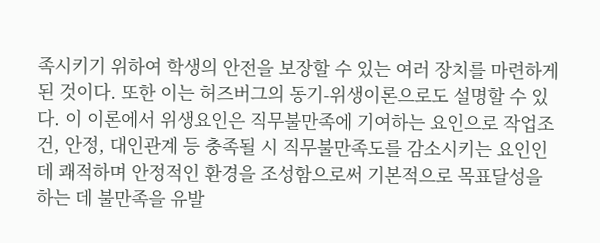족시키기 위하여 학생의 안전을 보장할 수 있는 여러 장치를 마련하게 된 것이다. 또한 이는 허즈버그의 동기-위생이론으로도 설명할 수 있다. 이 이론에서 위생요인은 직무불만족에 기여하는 요인으로 작업조건, 안정, 대인관계 등 충족될 시 직무불만족도를 감소시키는 요인인데 쾌적하며 안정적인 환경을 조성함으로써 기본적으로 목표달성을 하는 데 불만족을 유발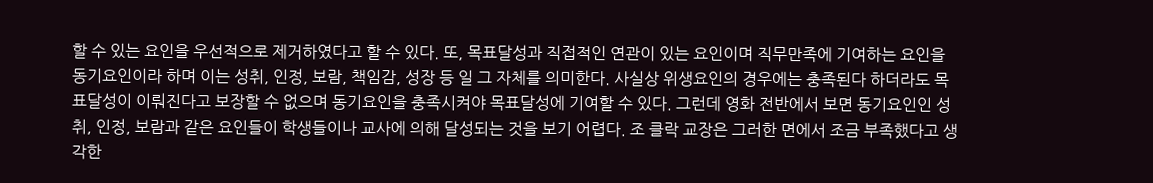할 수 있는 요인을 우선적으로 제거하였다고 할 수 있다. 또, 목표달성과 직접적인 연관이 있는 요인이며 직무만족에 기여하는 요인을 동기요인이라 하며 이는 성취, 인정, 보람, 책임감, 성장 등 일 그 자체를 의미한다. 사실상 위생요인의 경우에는 충족된다 하더라도 목표달성이 이뤄진다고 보장할 수 없으며 동기요인을 충족시켜야 목표달성에 기여할 수 있다. 그런데 영화 전반에서 보면 동기요인인 성취, 인정, 보람과 같은 요인들이 학생들이나 교사에 의해 달성되는 것을 보기 어렵다. 조 클락 교장은 그러한 면에서 조금 부족했다고 생각한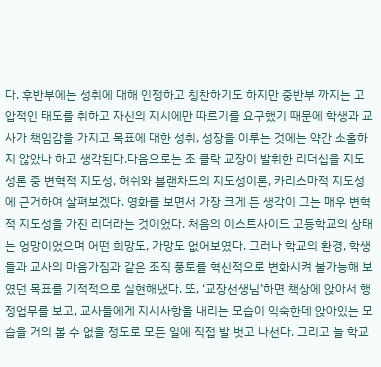다. 후반부에는 성취에 대해 인정하고 칭찬하기도 하지만 중반부 까지는 고압적인 태도를 취하고 자신의 지시에만 따르기를 요구했기 때문에 학생과 교사가 책임감을 가지고 목표에 대한 성취, 성장을 이루는 것에는 약간 소홀하지 않았나 하고 생각된다.다음으로는 조 클락 교장이 발휘한 리더십을 지도성론 중 변혁적 지도성, 허쉬와 블랜차드의 지도성이론, 카리스마적 지도성에 근거하여 살펴보겠다. 영화를 보면서 가장 크게 든 생각이 그는 매우 변혁적 지도성을 가진 리더라는 것이었다. 처음의 이스트사이드 고등학교의 상태는 엉망이었으며 어떤 희망도, 가망도 없어보였다. 그러나 학교의 환경, 학생들과 교사의 마음가짐과 같은 조직 풍토를 혁신적으로 변화시켜 불가능해 보였던 목표를 기적적으로 실현해냈다. 또, ‘교장선생님’하면 책상에 앉아서 행정업무를 보고, 교사들에게 지시사항을 내리는 모습이 익숙한데 앉아있는 모습을 거의 볼 수 없을 정도로 모든 일에 직접 발 벗고 나선다. 그리고 늘 학교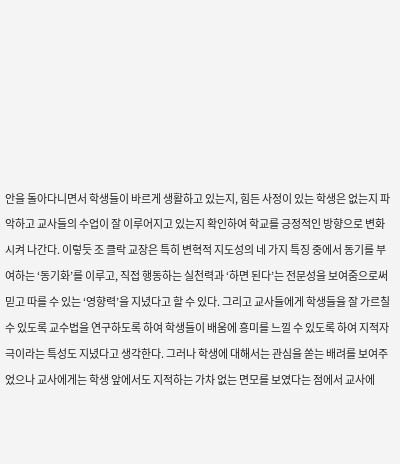안을 돌아다니면서 학생들이 바르게 생활하고 있는지, 힘든 사정이 있는 학생은 없는지 파악하고 교사들의 수업이 잘 이루어지고 있는지 확인하여 학교를 긍정적인 방향으로 변화시켜 나간다. 이렇듯 조 클락 교장은 특히 변혁적 지도성의 네 가지 특징 중에서 동기를 부여하는 ‘동기화’를 이루고, 직접 행동하는 실천력과 ‘하면 된다’는 전문성을 보여줌으로써 믿고 따를 수 있는 ‘영향력’을 지녔다고 할 수 있다. 그리고 교사들에게 학생들을 잘 가르칠 수 있도록 교수법을 연구하도록 하여 학생들이 배움에 흥미를 느낄 수 있도록 하여 지적자극이라는 특성도 지녔다고 생각한다. 그러나 학생에 대해서는 관심을 쏟는 배려를 보여주었으나 교사에게는 학생 앞에서도 지적하는 가차 없는 면모를 보였다는 점에서 교사에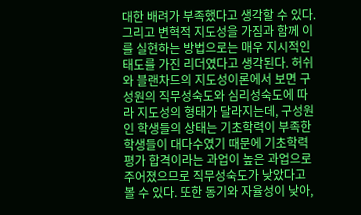대한 배려가 부족했다고 생각할 수 있다. 그리고 변혁적 지도성을 가짐과 함께 이를 실현하는 방법으로는 매우 지시적인 태도를 가진 리더였다고 생각된다. 허쉬와 블랜차드의 지도성이론에서 보면 구성원의 직무성숙도와 심리성숙도에 따라 지도성의 형태가 달라지는데, 구성원인 학생들의 상태는 기초학력이 부족한 학생들이 대다수였기 때문에 기초학력평가 합격이라는 과업이 높은 과업으로 주어졌으므로 직무성숙도가 낮았다고 볼 수 있다. 또한 동기와 자율성이 낮아,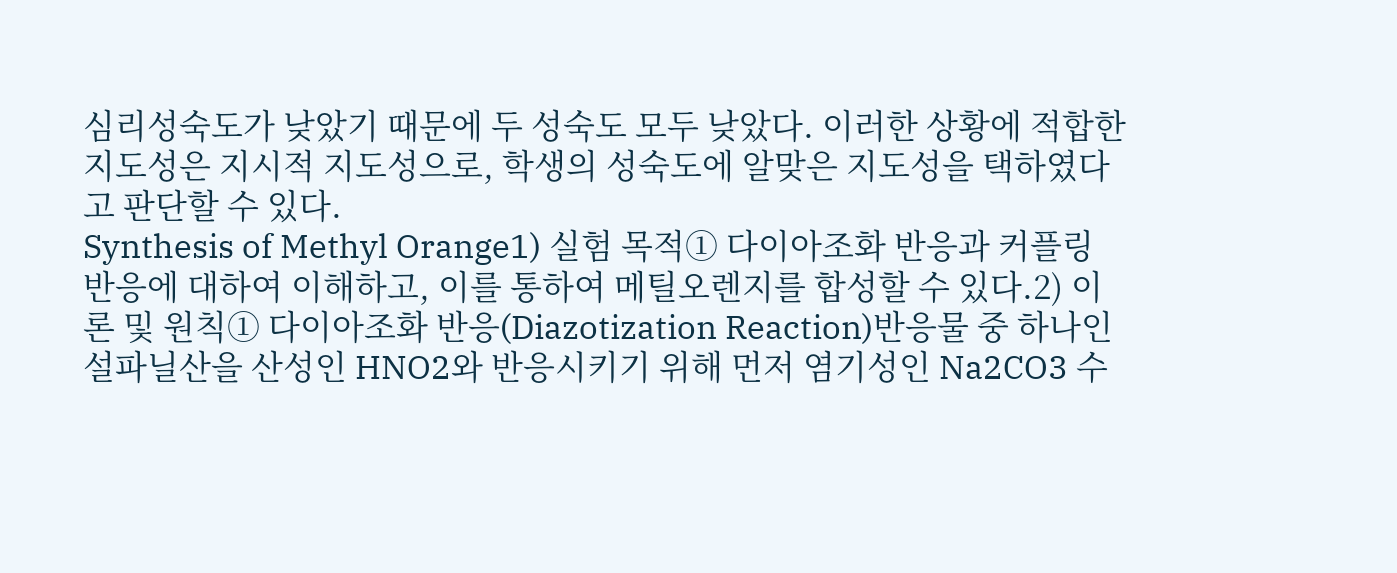심리성숙도가 낮았기 때문에 두 성숙도 모두 낮았다. 이러한 상황에 적합한 지도성은 지시적 지도성으로, 학생의 성숙도에 알맞은 지도성을 택하였다고 판단할 수 있다.
Synthesis of Methyl Orange1) 실험 목적① 다이아조화 반응과 커플링 반응에 대하여 이해하고, 이를 통하여 메틸오렌지를 합성할 수 있다.2) 이론 및 원칙① 다이아조화 반응(Diazotization Reaction)반응물 중 하나인 설파닐산을 산성인 HNO2와 반응시키기 위해 먼저 염기성인 Na2CO3 수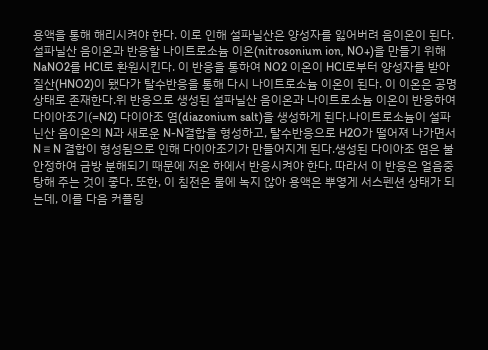용액을 통해 해리시켜야 한다. 이로 인해 설파닐산은 양성자를 잃어버려 음이온이 된다.설파닐산 음이온과 반응할 나이트로소늄 이온(nitrosonium ion, NO+)을 만들기 위해 NaNO2를 HCl로 환원시킨다. 이 반응을 통하여 NO2 이온이 HCl로부터 양성자를 받아 질산(HNO2)이 됐다가 탈수반응을 통해 다시 나이트로소늄 이온이 된다. 이 이온은 공명상태로 존재한다.위 반응으로 생성된 설파닐산 음이온과 나이트로소늄 이온이 반응하여 다이아조기(=N2) 다이아조 염(diazonium salt)을 생성하게 된다.나이트로소늄이 설파닌산 음이온의 N과 새로운 N-N결합을 형성하고, 탈수반응으로 H2O가 떨어져 나가면서 N≡N 결합이 형성됨으로 인해 다이아조기가 만들어지게 된다.생성된 다이아조 염은 불안정하여 금방 분해되기 때문에 저온 하에서 반응시켜야 한다. 따라서 이 반응은 얼음중탕해 주는 것이 좋다. 또한, 이 침전은 물에 녹지 않아 용액은 뿌옇게 서스펜션 상태가 되는데, 이를 다음 커플링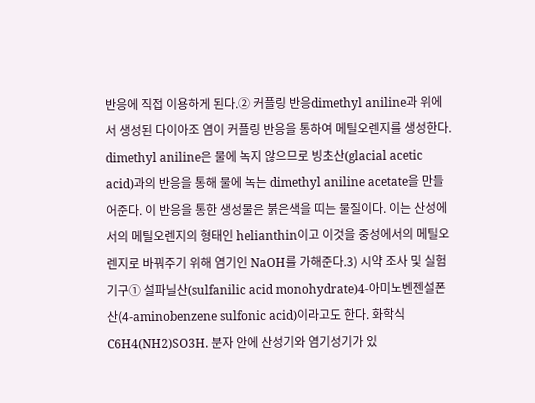반응에 직접 이용하게 된다.② 커플링 반응dimethyl aniline과 위에서 생성된 다이아조 염이 커플링 반응을 통하여 메틸오렌지를 생성한다. dimethyl aniline은 물에 녹지 않으므로 빙초산(glacial acetic acid)과의 반응을 통해 물에 녹는 dimethyl aniline acetate을 만들어준다. 이 반응을 통한 생성물은 붉은색을 띠는 물질이다. 이는 산성에서의 메틸오렌지의 형태인 helianthin이고 이것을 중성에서의 메틸오렌지로 바꿔주기 위해 염기인 NaOH를 가해준다.3) 시약 조사 및 실험 기구① 설파닐산(sulfanilic acid monohydrate)4-아미노벤젠설폰산(4-aminobenzene sulfonic acid)이라고도 한다. 화학식 C6H4(NH2)SO3H. 분자 안에 산성기와 염기성기가 있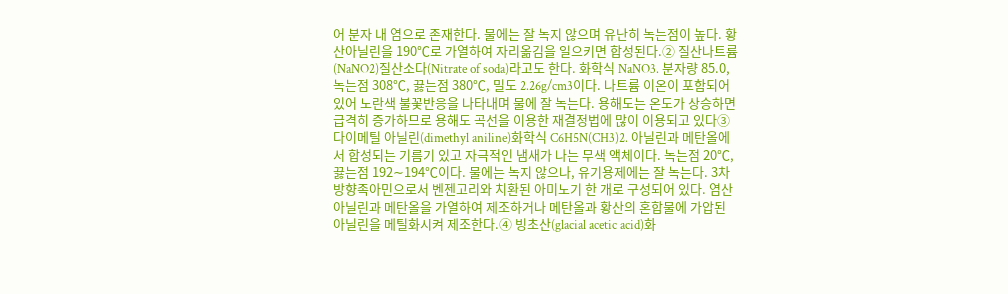어 분자 내 염으로 존재한다. 물에는 잘 녹지 않으며 유난히 녹는점이 높다. 황산아닐린을 190℃로 가열하여 자리옮김을 일으키면 합성된다.② 질산나트륨(NaNO2)질산소다(Nitrate of soda)라고도 한다. 화학식 NaNO3. 분자량 85.0, 녹는점 308℃, 끓는점 380℃, 밀도 2.26g/cm3이다. 나트륨 이온이 포함되어 있어 노란색 불꽃반응을 나타내며 물에 잘 녹는다. 용해도는 온도가 상승하면 급격히 증가하므로 용해도 곡선을 이용한 재결정법에 많이 이용되고 있다③ 다이메틸 아닐린(dimethyl aniline)화학식 C6H5N(CH3)2. 아닐린과 메탄올에서 합성되는 기름기 있고 자극적인 냄새가 나는 무색 액체이다. 녹는점 20℃, 끓는점 192∼194℃이다. 물에는 녹지 않으나, 유기용제에는 잘 녹는다. 3차 방향족아민으로서 벤젠고리와 치환된 아미노기 한 개로 구성되어 있다. 염산아닐린과 메탄올을 가열하여 제조하거나 메탄올과 황산의 혼합물에 가압된 아닐린을 메틸화시켜 제조한다.④ 빙초산(glacial acetic acid)화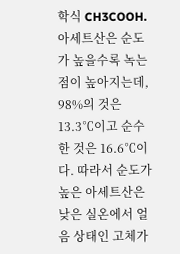학식 CH3COOH. 아세트산은 순도가 높을수록 녹는점이 높아지는데, 98%의 것은 13.3℃이고 순수한 것은 16.6℃이다. 따라서 순도가 높은 아세트산은 낮은 실온에서 얼음 상태인 고체가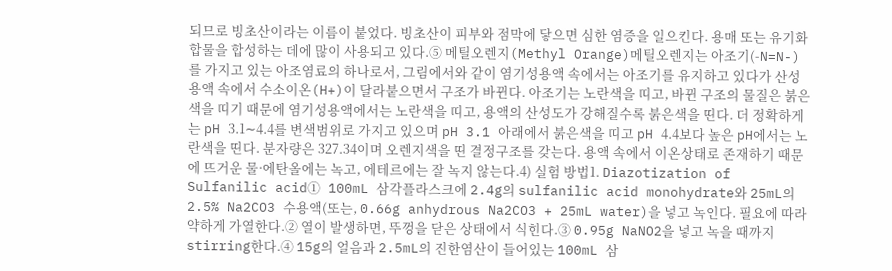되므로 빙초산이라는 이름이 붙었다. 빙초산이 피부와 점막에 닿으면 심한 염증을 일으킨다. 용매 또는 유기화합물을 합성하는 데에 많이 사용되고 있다.⑤ 메틸오렌지(Methyl Orange)메틸오렌지는 아조기(-N=N-)를 가지고 있는 아조염료의 하나로서, 그림에서와 같이 염기성용액 속에서는 아조기를 유지하고 있다가 산성용액 속에서 수소이온(H+)이 달라붙으면서 구조가 바뀐다. 아조기는 노란색을 띠고, 바뀐 구조의 물질은 붉은색을 띠기 때문에 염기성용액에서는 노란색을 띠고, 용액의 산성도가 강해질수록 붉은색을 띤다. 더 정확하게는 pH 3.1∼4.4를 변색범위로 가지고 있으며 pH 3.1 아래에서 붉은색을 띠고 pH 4.4보다 높은 pH에서는 노란색을 띤다. 분자량은 327.34이며 오렌지색을 띤 결정구조를 갖는다. 용액 속에서 이온상태로 존재하기 때문에 뜨거운 물·에탄올에는 녹고, 에테르에는 잘 녹지 않는다.4) 실험 방법1. Diazotization of Sulfanilic acid① 100mL 삼각플라스크에 2.4g의 sulfanilic acid monohydrate와 25mL의 2.5% Na2CO3 수용액(또는, 0.66g anhydrous Na2CO3 + 25mL water)을 넣고 녹인다. 필요에 따라 약하게 가열한다.② 열이 발생하면, 뚜껑을 닫은 상태에서 식힌다.③ 0.95g NaNO2을 넣고 녹을 때까지 stirring한다.④ 15g의 얼음과 2.5mL의 진한염산이 들어있는 100mL 삼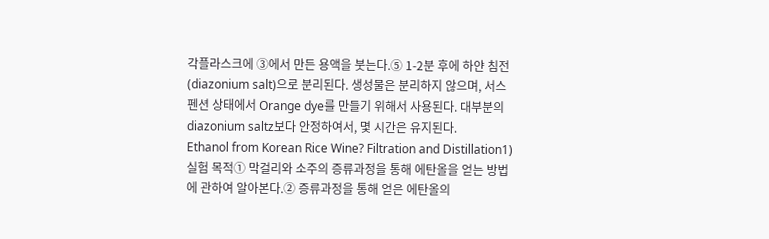각플라스크에 ③에서 만든 용액을 붓는다.⑤ 1-2분 후에 하얀 침전(diazonium salt)으로 분리된다. 생성물은 분리하지 않으며, 서스펜션 상태에서 Orange dye를 만들기 위해서 사용된다. 대부분의 diazonium saltz보다 안정하여서, 몇 시간은 유지된다.
Ethanol from Korean Rice Wine? Filtration and Distillation1) 실험 목적① 막걸리와 소주의 증류과정을 통해 에탄올을 얻는 방법에 관하여 알아본다.② 증류과정을 통해 얻은 에탄올의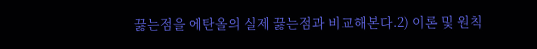끓는점을 에탄올의 실제 끓는점과 비교해본다.2) 이론 및 원칙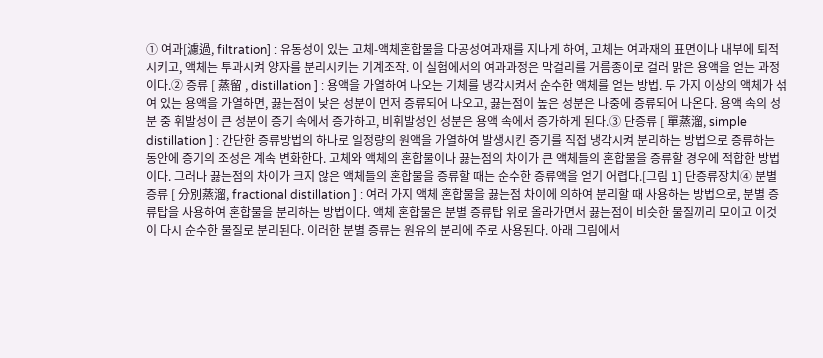① 여과[濾過, filtration] : 유동성이 있는 고체-액체혼합물을 다공성여과재를 지나게 하여, 고체는 여과재의 표면이나 내부에 퇴적시키고, 액체는 투과시켜 양자를 분리시키는 기계조작. 이 실험에서의 여과과정은 막걸리를 거름종이로 걸러 맑은 용액을 얻는 과정이다.② 증류 [ 蒸留 , distillation ] : 용액을 가열하여 나오는 기체를 냉각시켜서 순수한 액체를 얻는 방법. 두 가지 이상의 액체가 섞여 있는 용액을 가열하면, 끓는점이 낮은 성분이 먼저 증류되어 나오고, 끓는점이 높은 성분은 나중에 증류되어 나온다. 용액 속의 성분 중 휘발성이 큰 성분이 증기 속에서 증가하고, 비휘발성인 성분은 용액 속에서 증가하게 된다.③ 단증류 [ 單蒸溜, simple distillation ] : 간단한 증류방법의 하나로 일정량의 원액을 가열하여 발생시킨 증기를 직접 냉각시켜 분리하는 방법으로 증류하는 동안에 증기의 조성은 계속 변화한다. 고체와 액체의 혼합물이나 끓는점의 차이가 큰 액체들의 혼합물을 증류할 경우에 적합한 방법이다. 그러나 끓는점의 차이가 크지 않은 액체들의 혼합물을 증류할 때는 순수한 증류액을 얻기 어렵다.[그림 1] 단증류장치④ 분별 증류 [ 分別蒸溜, fractional distillation ] : 여러 가지 액체 혼합물을 끓는점 차이에 의하여 분리할 때 사용하는 방법으로, 분별 증류탑을 사용하여 혼합물을 분리하는 방법이다. 액체 혼합물은 분별 증류탑 위로 올라가면서 끓는점이 비슷한 물질끼리 모이고 이것이 다시 순수한 물질로 분리된다. 이러한 분별 증류는 원유의 분리에 주로 사용된다. 아래 그림에서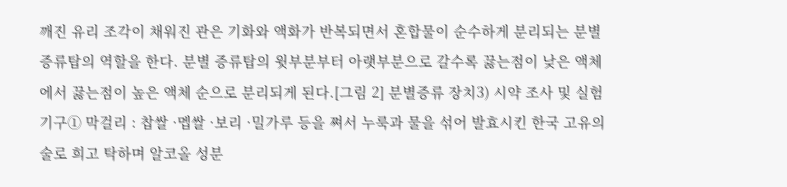깨진 유리 조각이 채워진 관은 기화와 액화가 반복되면서 혼합물이 순수하게 분리되는 분별 증류탑의 역할을 한다. 분별 증류탑의 윗부분부터 아랫부분으로 갈수록 끓는점이 낮은 액체에서 끓는점이 높은 액체 순으로 분리되게 된다.[그림 2] 분별증류 장치3) 시약 조사 및 실험 기구① 막걸리 : 찹쌀 ·멥쌀 ·보리 ·밀가루 등을 쪄서 누룩과 물을 섞어 발효시킨 한국 고유의 술로 희고 탁하며 알코올 성분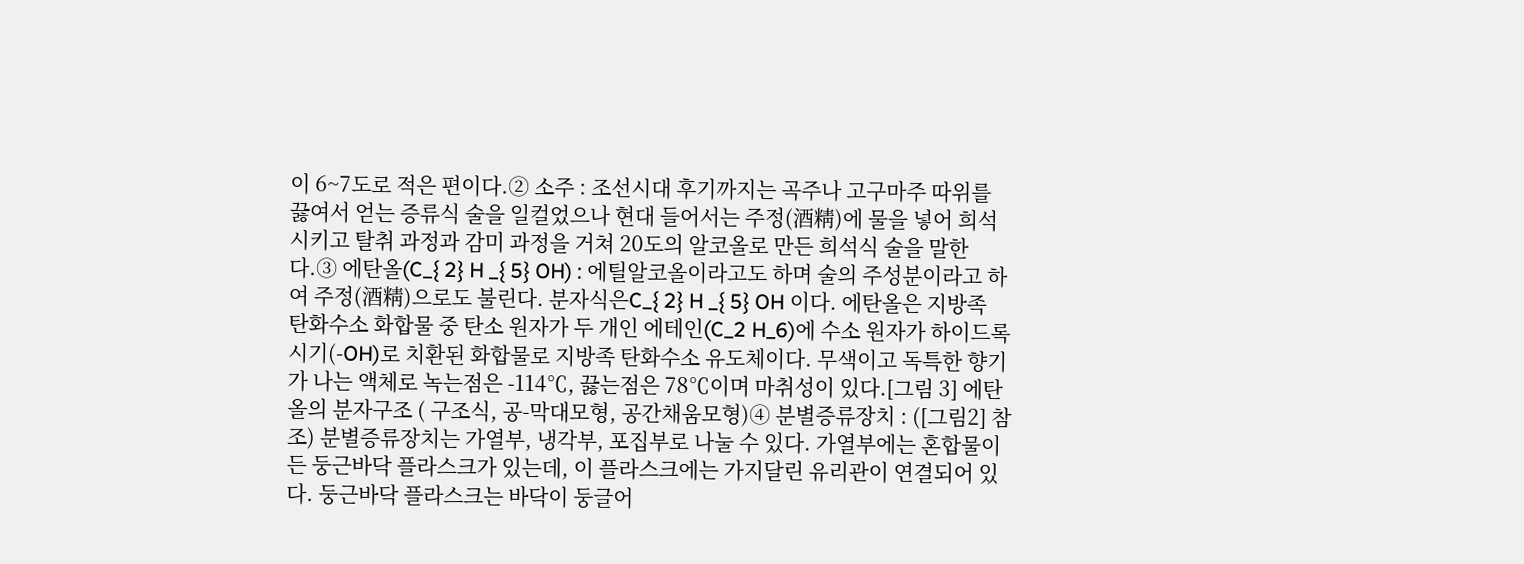이 6~7도로 적은 편이다.② 소주 : 조선시대 후기까지는 곡주나 고구마주 따위를 끓여서 얻는 증류식 술을 일컬었으나 현대 들어서는 주정(酒精)에 물을 넣어 희석시키고 탈취 과정과 감미 과정을 거쳐 20도의 알코올로 만든 희석식 술을 말한다.③ 에탄올(C_{ 2} H _{ 5} OH) : 에틸알코올이라고도 하며 술의 주성분이라고 하여 주정(酒精)으로도 불린다. 분자식은C_{ 2} H _{ 5} OH 이다. 에탄올은 지방족 탄화수소 화합물 중 탄소 원자가 두 개인 에테인(C_2 H_6)에 수소 원자가 하이드록시기(-OH)로 치환된 화합물로 지방족 탄화수소 유도체이다. 무색이고 독특한 향기가 나는 액체로 녹는점은 -114℃, 끓는점은 78℃이며 마취성이 있다.[그림 3] 에탄올의 분자구조 ( 구조식, 공-막대모형, 공간채움모형)④ 분별증류장치 : ([그림2] 참조) 분별증류장치는 가열부, 냉각부, 포집부로 나눌 수 있다. 가열부에는 혼합물이 든 둥근바닥 플라스크가 있는데, 이 플라스크에는 가지달린 유리관이 연결되어 있다. 둥근바닥 플라스크는 바닥이 둥글어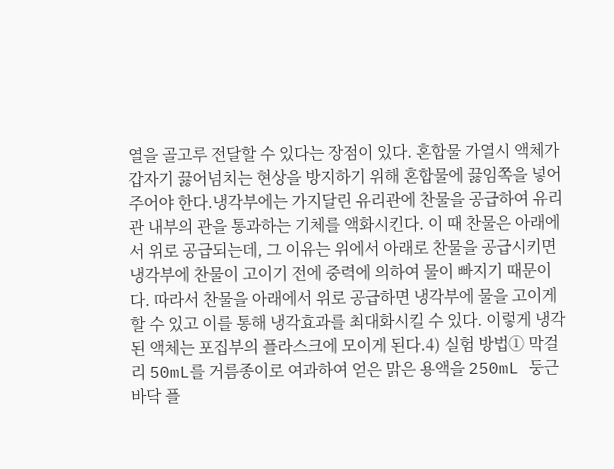열을 골고루 전달할 수 있다는 장점이 있다. 혼합물 가열시 액체가 갑자기 끓어넘치는 현상을 방지하기 위해 혼합물에 끓임쪽을 넣어주어야 한다.냉각부에는 가지달린 유리관에 찬물을 공급하여 유리관 내부의 관을 통과하는 기체를 액화시킨다. 이 때 찬물은 아래에서 위로 공급되는데, 그 이유는 위에서 아래로 찬물을 공급시키면 냉각부에 찬물이 고이기 전에 중력에 의하여 물이 빠지기 때문이다. 따라서 찬물을 아래에서 위로 공급하면 냉각부에 물을 고이게 할 수 있고 이를 통해 냉각효과를 최대화시킬 수 있다. 이렇게 냉각된 액체는 포집부의 플라스크에 모이게 된다.4) 실험 방법① 막걸리 50mL를 거름종이로 여과하여 얻은 맑은 용액을 250mL 둥근바닥 플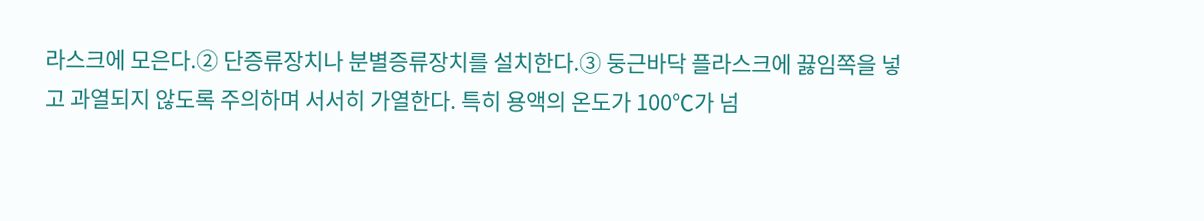라스크에 모은다.② 단증류장치나 분별증류장치를 설치한다.③ 둥근바닥 플라스크에 끓임쪽을 넣고 과열되지 않도록 주의하며 서서히 가열한다. 특히 용액의 온도가 100℃가 넘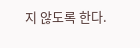지 않도록 한다.